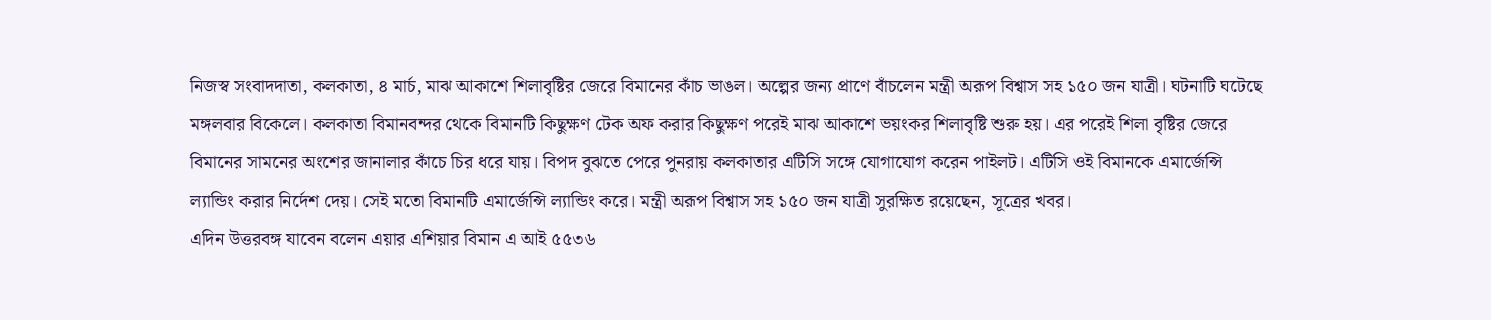নিজস্ব সংবাদদাতা, কলকাতা, ৪ মার্চ, মাঝ আকাশে শিলাবৃষ্টির জেরে বিমানের কাঁচ ভাঙল। অল্পের জন্য প্রাণে বাঁচলেন মন্ত্রী অরূপ বিশ্বাস সহ ১৫০ জন যাত্রী। ঘটনাটি ঘটেছে মঙ্গলবার বিকেলে। কলকাতা বিমানবন্দর থেকে বিমানটি কিছুক্ষণ টেক অফ করার কিছুক্ষণ পরেই মাঝ আকাশে ভয়ংকর শিলাবৃষ্টি শুরু হয়। এর পরেই শিলা বৃষ্টির জেরে বিমানের সামনের অংশের জানালার কাঁচে চির ধরে যায়। বিপদ বুঝতে পেরে পুনরায় কলকাতার এটিসি সঙ্গে যোগাযোগ করেন পাইলট। এটিসি ওই বিমানকে এমার্জেন্সি ল্যান্ডিং করার নির্দেশ দেয়। সেই মতো বিমানটি এমার্জেন্সি ল্যান্ডিং করে। মন্ত্রী অরূপ বিশ্বাস সহ ১৫০ জন যাত্রী সুরক্ষিত রয়েছেন, সূত্রের খবর।
এদিন উত্তরবঙ্গ যাবেন বলেন এয়ার এশিয়ার বিমান এ আই ৫৫৩৬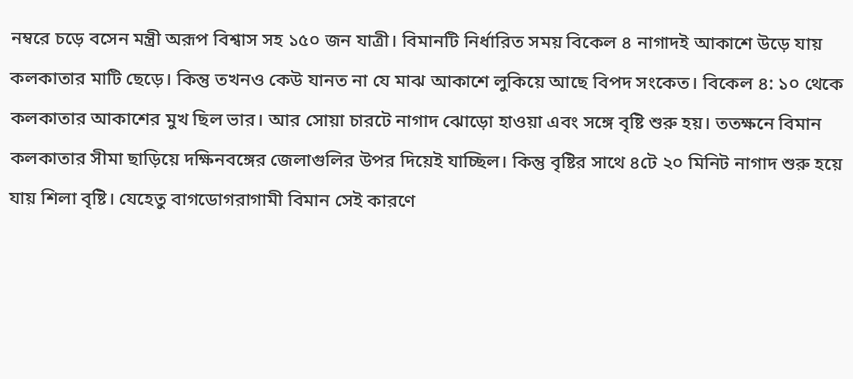নম্বরে চড়ে বসেন মন্ত্রী অরূপ বিশ্বাস সহ ১৫০ জন যাত্রী। বিমানটি নির্ধারিত সময় বিকেল ৪ নাগাদই আকাশে উড়ে যায় কলকাতার মাটি ছেড়ে। কিন্তু তখনও কেউ যানত না যে মাঝ আকাশে লুকিয়ে আছে বিপদ সংকেত। বিকেল ৪: ১০ থেকে কলকাতার আকাশের মুখ ছিল ভার। আর সোয়া চারটে নাগাদ ঝোড়ো হাওয়া এবং সঙ্গে বৃষ্টি শুরু হয়। ততক্ষনে বিমান কলকাতার সীমা ছাড়িয়ে দক্ষিনবঙ্গের জেলাগুলির উপর দিয়েই যাচ্ছিল। কিন্তু বৃষ্টির সাথে ৪টে ২০ মিনিট নাগাদ শুরু হয়ে যায় শিলা বৃষ্টি। যেহেতু বাগডোগরাগামী বিমান সেই কারণে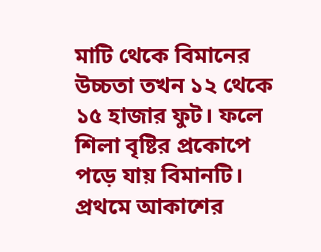মাটি থেকে বিমানের উচ্চতা তখন ১২ থেকে ১৫ হাজার ফুট। ফলে শিলা বৃষ্টির প্রকোপে পড়ে যায় বিমানটি। প্রথমে আকাশের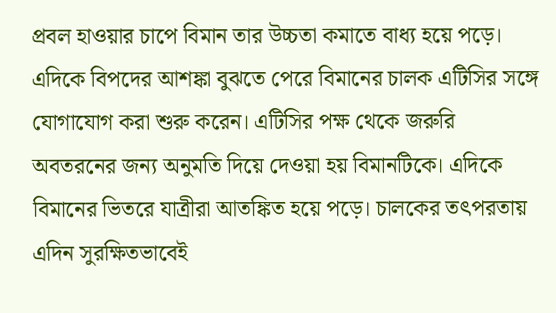প্রবল হাওয়ার চাপে বিমান তার উচ্চতা কমাতে বাধ্য হয়ে পড়ে। এদিকে বিপদের আশঙ্কা বুঝতে পেরে বিমানের চালক এটিসির সঙ্গে যোগাযোগ করা শুরু করেন। এটিসির পক্ষ থেকে জরুরি অবতরনের জন্য অনুমতি দিয়ে দেওয়া হয় বিমানটিকে। এদিকে বিমানের ভিতরে যাত্রীরা আতঙ্কিত হয়ে পড়ে। চালকের তৎপরতায় এদিন সুরক্ষিতভাবেই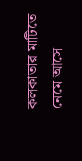কলকাতার মাটিতে নেমে আসে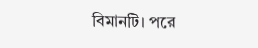বিমানটি। পরে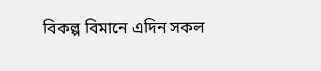বিকল্প বিমানে এদিন সকল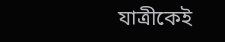যাত্রীকেই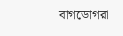বাগডোগরা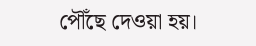পৌঁছে দেওয়া হয়।